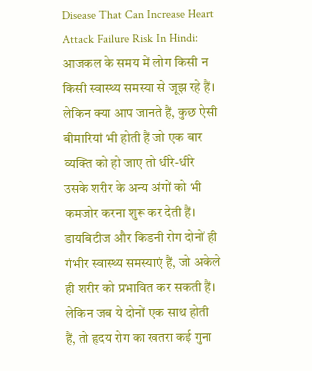Disease That Can Increase Heart Attack Failure Risk In Hindi: आजकल के समय में लोग किसी न किसी स्वास्थ्य समस्या से जूझ रहे हैं। लेकिन क्या आप जानते हैं, कुछ ऐसी बीमारियां भी होती हैं जो एक बार व्यक्ति को हो जाए तो धीरे-धीरे उसके शरीर के अन्य अंगों को भी कमजोर करना शुरू कर देती हैं। डायबिटीज और किडनी रोग दोनों ही गंभीर स्वास्थ्य समस्याएं हैं, जो अकेले ही शरीर को प्रभावित कर सकती हैं। लेकिन जब ये दोनों एक साथ होती हैं, तो हृदय रोग का खतरा कई गुना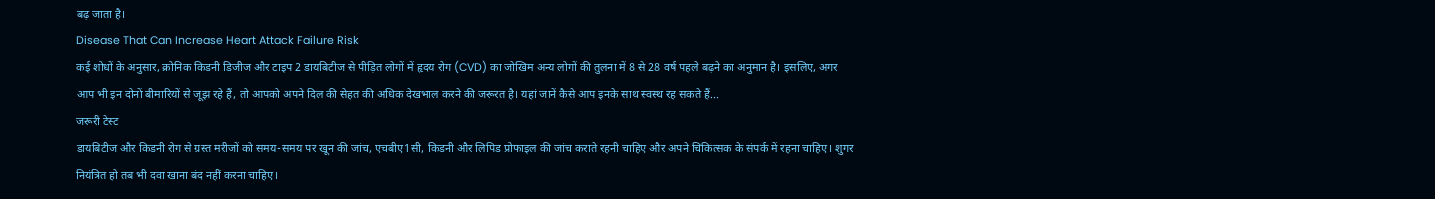बढ़ जाता है।
Disease That Can Increase Heart Attack Failure Risk
कई शोधों के अनुसार, क्रोनिक किडनी डिजीज और टाइप 2 डायबिटीज से पीड़ित लोगों में हृदय रोग (CVD) का जोखिम अन्य लोगों की तुलना में 8 से 28 वर्ष पहले बढ़ने का अनुमान है। इसलिए, अगर आप भी इन दोनों बीमारियों से जूझ रहे हैं, तो आपको अपने दिल की सेहत की अधिक देखभाल करने की जरूरत है। यहां जानें कैसे आप इनके साथ स्वस्थ रह सकते हैं...
जरूरी टेस्ट
डायबिटीज और किडनी रोग से ग्रस्त मरीजों को समय-समय पर खून की जांच, एचबीए1सी, किडनी और लिपिड प्रोफाइल की जांच कराते रहनी चाहिए और अपने चिकित्सक के संपर्क में रहना चाहिए। शुगर नियंत्रित हो तब भी दवा खाना बंद नहीं करना चाहिए।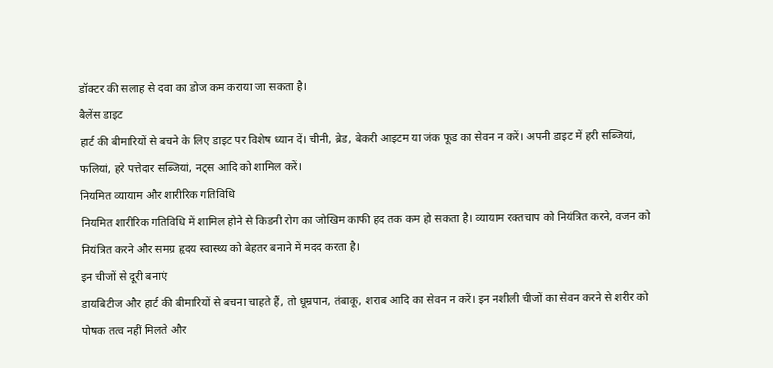डॉक्टर की सलाह से दवा का डोज कम कराया जा सकता है।
बैलेंस डाइट
हार्ट की बीमारियों से बचने के लिए डाइट पर विशेष ध्यान दें। चीनी, ब्रेड, बेकरी आइटम या जंक फूड का सेवन न करें। अपनी डाइट में हरी सब्जियां, फलियां, हरे पत्तेदार सब्जियां, नट्स आदि को शामिल करें।
नियमित व्यायाम और शारीरिक गतिविधि
नियमित शारीरिक गतिविधि में शामिल होने से किडनी रोग का जोखिम काफी हद तक कम हो सकता है। व्यायाम रक्तचाप को नियंत्रित करने, वजन को नियंत्रित करने और समग्र हृदय स्वास्थ्य को बेहतर बनाने में मदद करता है।
इन चीजों से दूरी बनाएं
डायबिटीज और हार्ट की बीमारियों से बचना चाहते हैं, तो धूम्रपान, तंबाकू, शराब आदि का सेवन न करें। इन नशीली चीजों का सेवन करने से शरीर को पोषक तत्व नहीं मिलते और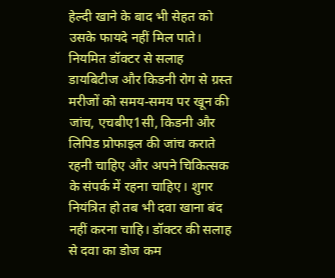हेल्दी खाने के बाद भी सेहत को उसके फायदे नहीं मिल पाते।
नियमित डॉक्टर से सलाह
डायबिटीज और किडनी रोग से ग्रस्त मरीजों को समय-समय पर खून की जांच, एचबीए1सी, किडनी और लिपिड प्रोफाइल की जांच कराते रहनी चाहिए और अपने चिकित्सक के संपर्क में रहना चाहिए। शुगर नियंत्रित हो तब भी दवा खाना बंद नहीं करना चाहि। डॉक्टर की सलाह से दवा का डोज कम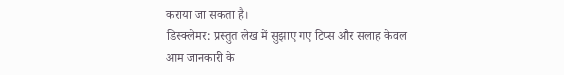कराया जा सकता है।
डिस्क्लेमर: प्रस्तुत लेख में सुझाए गए टिप्स और सलाह केवल आम जानकारी के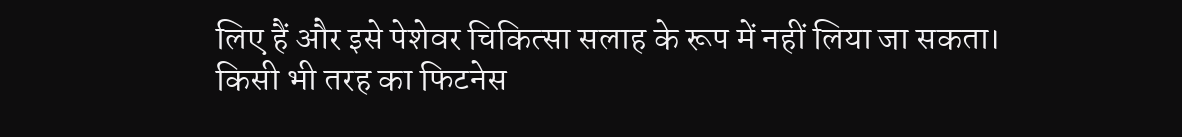लिए हैं और इसे पेशेवर चिकित्सा सलाह के रूप में नहीं लिया जा सकता। किसी भी तरह का फिटनेस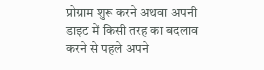प्रोग्राम शुरू करने अथवा अपनी डाइट में किसी तरह का बदलाव करने से पहले अपने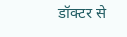डॉक्टर से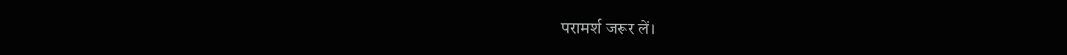परामर्श जरूर लें।